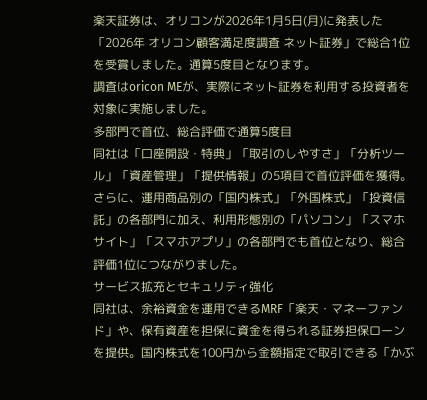楽天証券は、オリコンが2026年1月5日(月)に発表した「2026年 オリコン顧客満足度調査 ネット証券」で総合1位を受賞しました。通算5度目となります。
調査はoricon MEが、実際にネット証券を利用する投資者を対象に実施しました。
多部門で首位、総合評価で通算5度目
同社は「口座開設・特典」「取引のしやすさ」「分析ツール」「資産管理」「提供情報」の5項目で首位評価を獲得。さらに、運用商品別の「国内株式」「外国株式」「投資信託」の各部門に加え、利用形態別の「パソコン」「スマホサイト」「スマホアプリ」の各部門でも首位となり、総合評価1位につながりました。
サービス拡充とセキュリティ強化
同社は、余裕資金を運用できるMRF「楽天・マネーファンド」や、保有資産を担保に資金を得られる証券担保ローンを提供。国内株式を100円から金額指定で取引できる「かぶ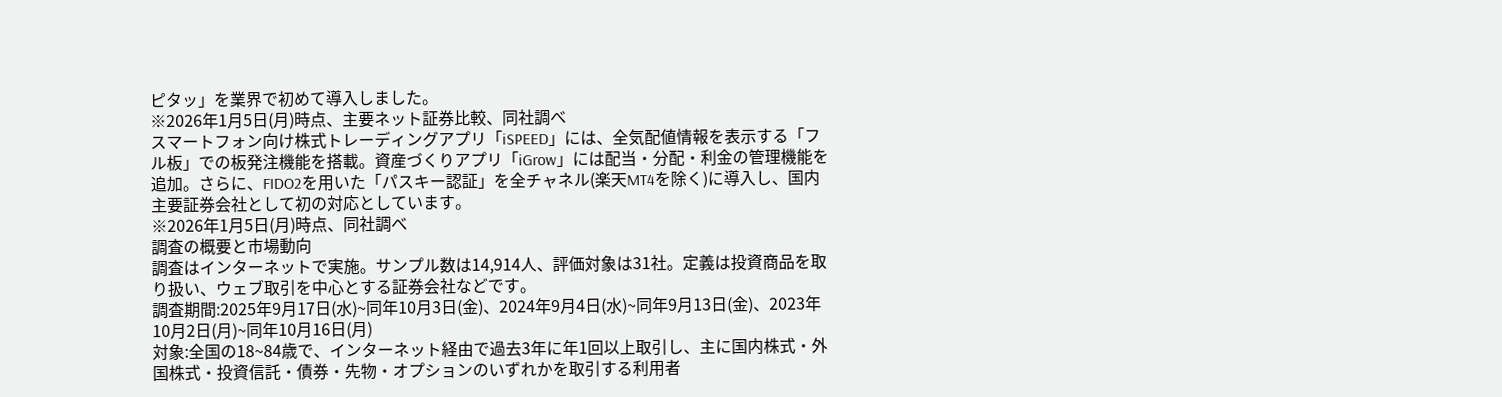ピタッ」を業界で初めて導入しました。
※2026年1月5日(月)時点、主要ネット証券比較、同社調べ
スマートフォン向け株式トレーディングアプリ「iSPEED」には、全気配値情報を表示する「フル板」での板発注機能を搭載。資産づくりアプリ「iGrow」には配当・分配・利金の管理機能を追加。さらに、FIDO2を用いた「パスキー認証」を全チャネル(楽天MT4を除く)に導入し、国内主要証券会社として初の対応としています。
※2026年1月5日(月)時点、同社調べ
調査の概要と市場動向
調査はインターネットで実施。サンプル数は14,914人、評価対象は31社。定義は投資商品を取り扱い、ウェブ取引を中心とする証券会社などです。
調査期間:2025年9月17日(水)~同年10月3日(金)、2024年9月4日(水)~同年9月13日(金)、2023年10月2日(月)~同年10月16日(月)
対象:全国の18~84歳で、インターネット経由で過去3年に年1回以上取引し、主に国内株式・外国株式・投資信託・債券・先物・オプションのいずれかを取引する利用者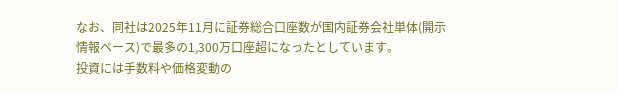なお、同社は2025年11月に証券総合口座数が国内証券会社単体(開示情報ベース)で最多の1,300万口座超になったとしています。
投資には手数料や価格変動の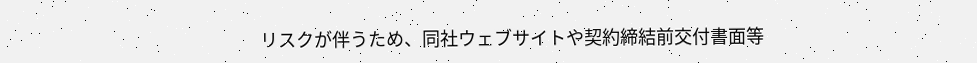リスクが伴うため、同社ウェブサイトや契約締結前交付書面等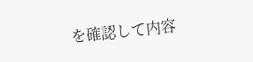を確認して内容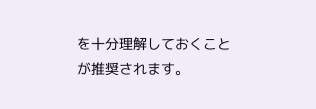を十分理解しておくことが推奨されます。